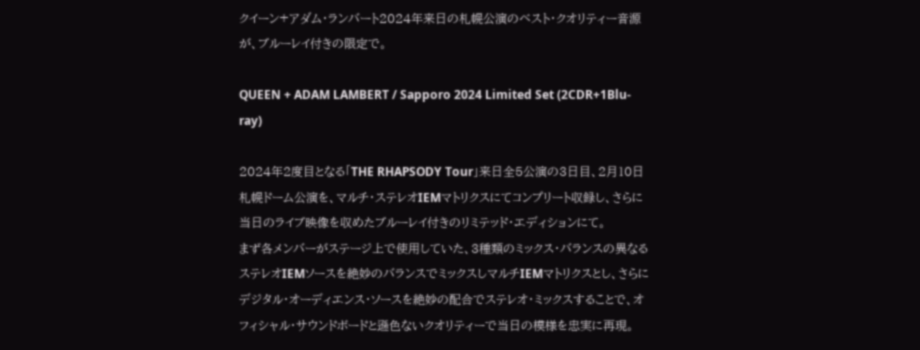クイーン+アダム・ランバート2024年来日の札幌公演のベスト・クオリティー音源が、ブルーレイ付きの限定で。

QUEEN + ADAM LAMBERT / Sapporo 2024 Limited Set (2CDR+1Blu-ray)

2024年2度目となる「THE RHAPSODY Tour」来日全5公演の3日目、2月10日札幌ドーム公演を、マルチ・ステレオIEMマトリクスにてコンプリート収録し、さらに当日のライブ映像を収めたブルーレイ付きのリミテッド・エディションにて。
まず各メンバーがステージ上で使用していた、3種類のミックス・バランスの異なるステレオIEMソースを絶妙のバランスでミックスしマルチIEMマトリクスとし、さらにデジタル・オーディエンス・ソースを絶妙の配合でステレオ・ミックスすることで、オフィシャル・サウンドボードと遜色ないクオリティーで当日の模様を忠実に再現。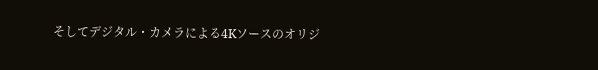そしてデジタル・カメラによる4Kソースのオリジ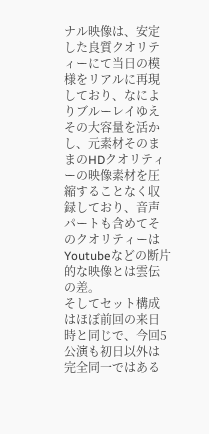ナル映像は、安定した良質クオリティーにて当日の模様をリアルに再現しており、なによりブルーレイゆえその大容量を活かし、元素材そのままのHDクオリティーの映像素材を圧縮することなく収録しており、音声パートも含めてそのクオリティーはYoutubeなどの断片的な映像とは雲伝の差。
そしてセット構成はほぼ前回の来日時と同じで、今回5公演も初日以外は完全同一ではある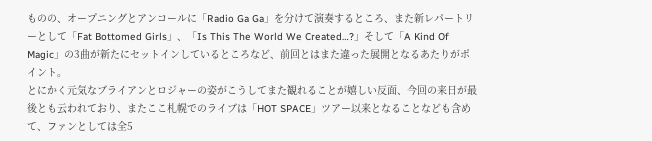ものの、オープニングとアンコールに「Radio Ga Ga」を分けて演奏するところ、また新レパートリーとして「Fat Bottomed Girls」、「Is This The World We Created…?」そして「A Kind Of Magic」の3曲が新たにセットインしているところなど、前回とはまた違った展開となるあたりがポイント。
とにかく元気なブライアンとロジャーの姿がこうしてまた観れることが嬉しい反面、今回の来日が最後とも云われており、またここ札幌でのライブは「HOT SPACE」ツアー以来となることなども含めて、ファンとしては全5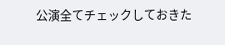公演全てチェックしておきた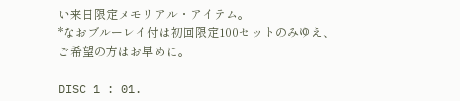い来日限定メモリアル・アイテム。
*なおブルーレイ付は初回限定100セットのみゆえ、ご希望の方はお早めに。

DISC 1 : 01.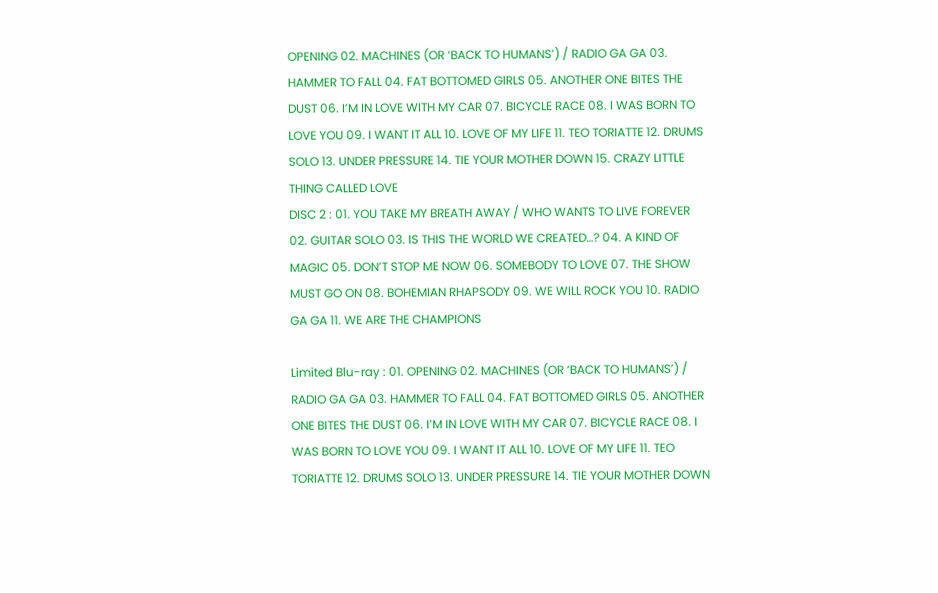OPENING 02. MACHINES (OR ‘BACK TO HUMANS’) / RADIO GA GA 03. HAMMER TO FALL 04. FAT BOTTOMED GIRLS 05. ANOTHER ONE BITES THE DUST 06. I’M IN LOVE WITH MY CAR 07. BICYCLE RACE 08. I WAS BORN TO LOVE YOU 09. I WANT IT ALL 10. LOVE OF MY LIFE 11. TEO TORIATTE 12. DRUMS SOLO 13. UNDER PRESSURE 14. TIE YOUR MOTHER DOWN 15. CRAZY LITTLE THING CALLED LOVE
DISC 2 : 01. YOU TAKE MY BREATH AWAY / WHO WANTS TO LIVE FOREVER 02. GUITAR SOLO 03. IS THIS THE WORLD WE CREATED…? 04. A KIND OF MAGIC 05. DON’T STOP ME NOW 06. SOMEBODY TO LOVE 07. THE SHOW MUST GO ON 08. BOHEMIAN RHAPSODY 09. WE WILL ROCK YOU 10. RADIO GA GA 11. WE ARE THE CHAMPIONS

Limited Blu-ray : 01. OPENING 02. MACHINES (OR ‘BACK TO HUMANS’) / RADIO GA GA 03. HAMMER TO FALL 04. FAT BOTTOMED GIRLS 05. ANOTHER ONE BITES THE DUST 06. I’M IN LOVE WITH MY CAR 07. BICYCLE RACE 08. I WAS BORN TO LOVE YOU 09. I WANT IT ALL 10. LOVE OF MY LIFE 11. TEO TORIATTE 12. DRUMS SOLO 13. UNDER PRESSURE 14. TIE YOUR MOTHER DOWN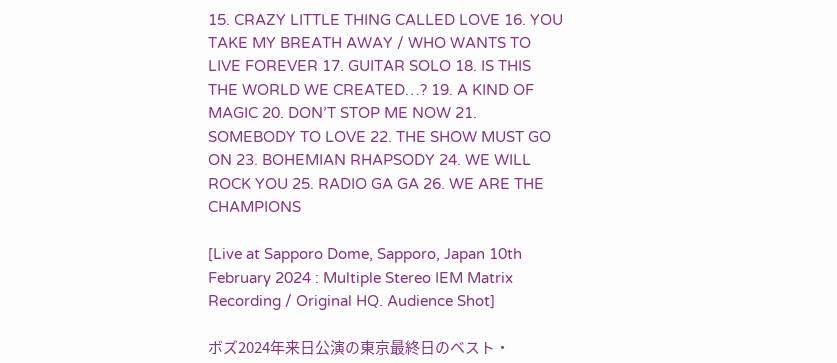15. CRAZY LITTLE THING CALLED LOVE 16. YOU TAKE MY BREATH AWAY / WHO WANTS TO LIVE FOREVER 17. GUITAR SOLO 18. IS THIS THE WORLD WE CREATED…? 19. A KIND OF MAGIC 20. DON’T STOP ME NOW 21. SOMEBODY TO LOVE 22. THE SHOW MUST GO ON 23. BOHEMIAN RHAPSODY 24. WE WILL ROCK YOU 25. RADIO GA GA 26. WE ARE THE CHAMPIONS

[Live at Sapporo Dome, Sapporo, Japan 10th February 2024 : Multiple Stereo IEM Matrix Recording / Original HQ. Audience Shot]

ボズ2024年来日公演の東京最終日のベスト・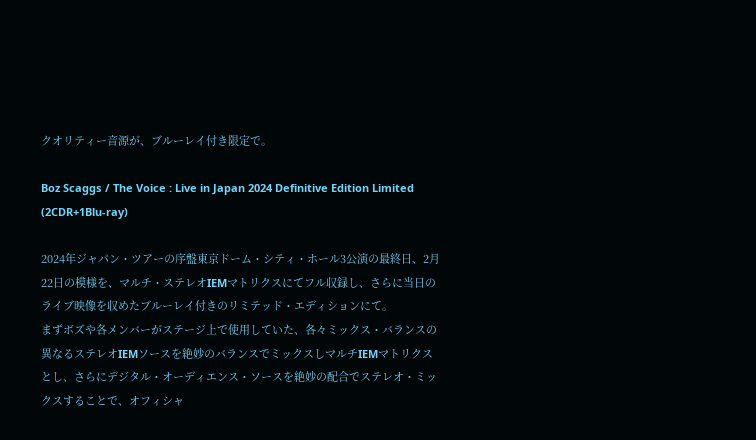クオリティー音源が、ブルーレイ付き限定で。

Boz Scaggs / The Voice : Live in Japan 2024 Definitive Edition Limited (2CDR+1Blu-ray)

2024年ジャパン・ツアーの序盤東京ドーム・シティ・ホール3公演の最終日、2月22日の模様を、マルチ・ステレオIEMマトリクスにてフル収録し、さらに当日のライブ映像を収めたブルーレイ付きのリミテッド・エディションにて。
まずボズや各メンバーがステージ上で使用していた、各々ミックス・バランスの異なるステレオIEMソースを絶妙のバランスでミックスしマルチIEMマトリクスとし、さらにデジタル・オーディエンス・ソースを絶妙の配合でステレオ・ミックスすることで、オフィシャ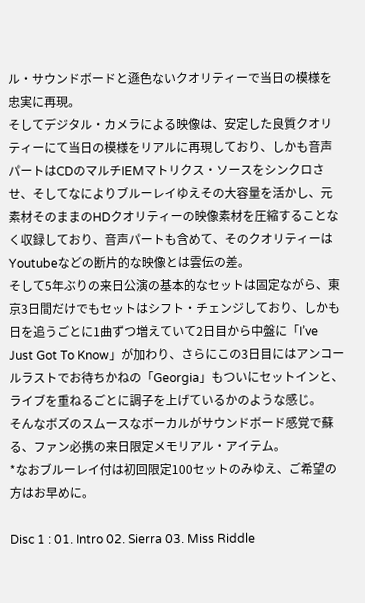ル・サウンドボードと遜色ないクオリティーで当日の模様を忠実に再現。
そしてデジタル・カメラによる映像は、安定した良質クオリティーにて当日の模様をリアルに再現しており、しかも音声パートはCDのマルチIEMマトリクス・ソースをシンクロさせ、そしてなによりブルーレイゆえその大容量を活かし、元素材そのままのHDクオリティーの映像素材を圧縮することなく収録しており、音声パートも含めて、そのクオリティーはYoutubeなどの断片的な映像とは雲伝の差。
そして5年ぶりの来日公演の基本的なセットは固定ながら、東京3日間だけでもセットはシフト・チェンジしており、しかも日を追うごとに1曲ずつ増えていて2日目から中盤に「I’ve Just Got To Know」が加わり、さらにこの3日目にはアンコールラストでお待ちかねの「Georgia」もついにセットインと、ライブを重ねるごとに調子を上げているかのような感じ。
そんなボズのスムースなボーカルがサウンドボード感覚で蘇る、ファン必携の来日限定メモリアル・アイテム。
*なおブルーレイ付は初回限定100セットのみゆえ、ご希望の方はお早めに。

Disc 1 : 01. Intro 02. Sierra 03. Miss Riddle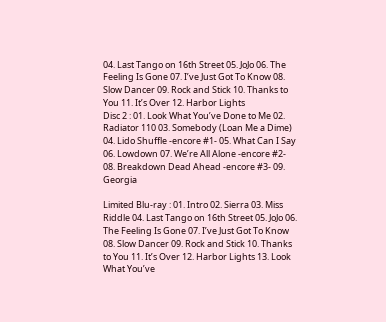04. Last Tango on 16th Street 05. JoJo 06. The Feeling Is Gone 07. I’ve Just Got To Know 08. Slow Dancer 09. Rock and Stick 10. Thanks to You 11. It’s Over 12. Harbor Lights
Disc 2 : 01. Look What You’ve Done to Me 02. Radiator 110 03. Somebody (Loan Me a Dime) 04. Lido Shuffle -encore #1- 05. What Can I Say 06. Lowdown 07. We’re All Alone -encore #2- 08. Breakdown Dead Ahead -encore #3- 09. Georgia

Limited Blu-ray : 01. Intro 02. Sierra 03. Miss Riddle 04. Last Tango on 16th Street 05. JoJo 06. The Feeling Is Gone 07. I’ve Just Got To Know 08. Slow Dancer 09. Rock and Stick 10. Thanks to You 11. It’s Over 12. Harbor Lights 13. Look What You’ve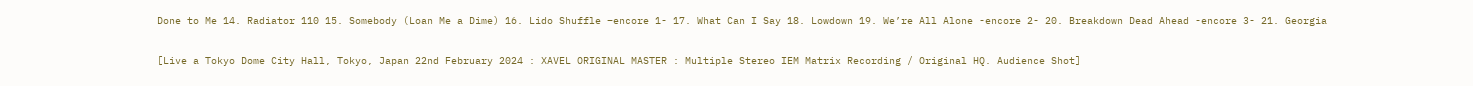Done to Me 14. Radiator 110 15. Somebody (Loan Me a Dime) 16. Lido Shuffle –encore 1- 17. What Can I Say 18. Lowdown 19. We’re All Alone -encore 2- 20. Breakdown Dead Ahead -encore 3- 21. Georgia

[Live a Tokyo Dome City Hall, Tokyo, Japan 22nd February 2024 : XAVEL ORIGINAL MASTER : Multiple Stereo IEM Matrix Recording / Original HQ. Audience Shot]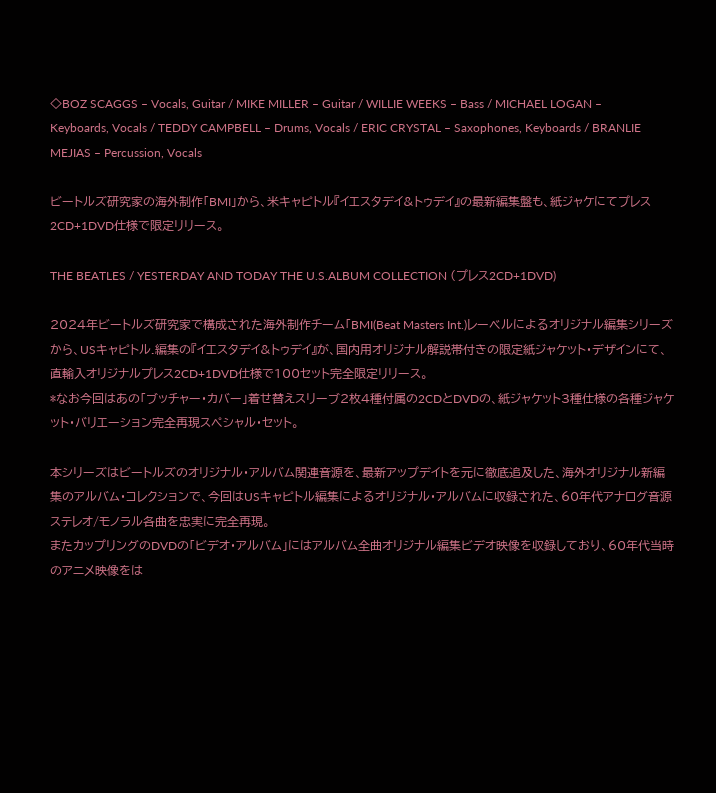◇BOZ SCAGGS – Vocals, Guitar / MIKE MILLER – Guitar / WILLIE WEEKS – Bass / MICHAEL LOGAN – Keyboards, Vocals / TEDDY CAMPBELL – Drums, Vocals / ERIC CRYSTAL – Saxophones, Keyboards / BRANLIE MEJIAS – Percussion, Vocals

ビートルズ研究家の海外制作「BMI」から、米キャピトル『イエスタデイ&トゥデイ』の最新編集盤も、紙ジャケにてプレス2CD+1DVD仕様で限定リリース。

THE BEATLES / YESTERDAY AND TODAY THE U.S.ALBUM COLLECTION (プレス2CD+1DVD)

2024年ビートルズ研究家で構成された海外制作チーム「BMI(Beat Masters Int.)レーベルによるオリジナル編集シリーズから、USキャピトル.編集の『イエスタデイ&トゥデイ』が、国内用オリジナル解説帯付きの限定紙ジャケット・デザインにて、直輸入オリジナルプレス2CD+1DVD仕様で100セット完全限定リリース。
*なお今回はあの「ブッチャー・カバー」着せ替えスリーブ2枚4種付属の2CDとDVDの、紙ジャケット3種仕様の各種ジャケット・バリエーション完全再現スペシャル・セット。

本シリーズはビートルズのオリジナル・アルバム関連音源を、最新アップデイトを元に徹底追及した、海外オリジナル新編集のアルバム・コレクションで、今回はUSキャピトル編集によるオリジナル・アルバムに収録された、60年代アナログ音源ステレオ/モノラル各曲を忠実に完全再現。
またカップリングのDVDの「ビデオ・アルバム」にはアルバム全曲オリジナル編集ビデオ映像を収録しており、60年代当時のアニメ映像をは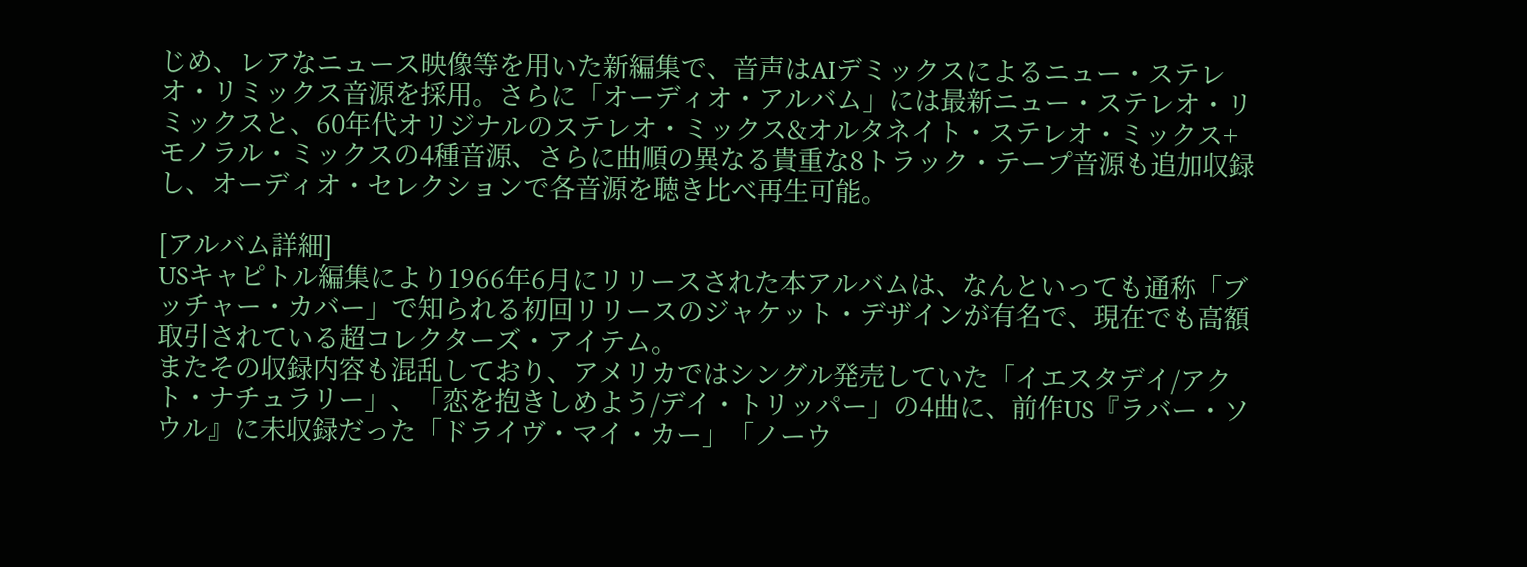じめ、レアなニュース映像等を用いた新編集で、音声はAIデミックスによるニュー・ステレオ・リミックス音源を採用。さらに「オーディオ・アルバム」には最新ニュー・ステレオ・リミックスと、60年代オリジナルのステレオ・ミックス&オルタネイト・ステレオ・ミックス+モノラル・ミックスの4種音源、さらに曲順の異なる貴重な8トラック・テープ音源も追加収録し、オーディオ・セレクションで各音源を聴き比べ再生可能。

[アルバム詳細]
USキャピトル編集により1966年6月にリリースされた本アルバムは、なんといっても通称「ブッチャー・カバー」で知られる初回リリースのジャケット・デザインが有名で、現在でも高額取引されている超コレクターズ・アイテム。
またその収録内容も混乱しており、アメリカではシングル発売していた「イエスタデイ/アクト・ナチュラリー」、「恋を抱きしめよう/デイ・トリッパー」の4曲に、前作US『ラバー・ソウル』に未収録だった「ドライヴ・マイ・カー」「ノーウ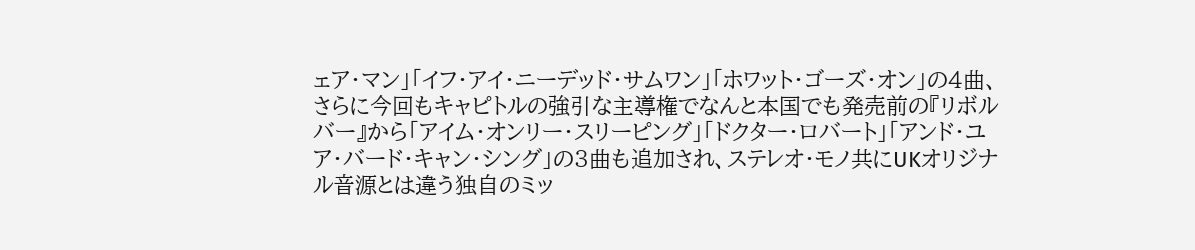ェア・マン」「イフ・アイ・ニーデッド・サムワン」「ホワット・ゴーズ・オン」の4曲、さらに今回もキャピトルの強引な主導権でなんと本国でも発売前の『リボルバー』から「アイム・オンリー・スリーピング」「ドクター・ロバート」「アンド・ユア・バード・キャン・シング」の3曲も追加され、ステレオ・モノ共にUKオリジナル音源とは違う独自のミッ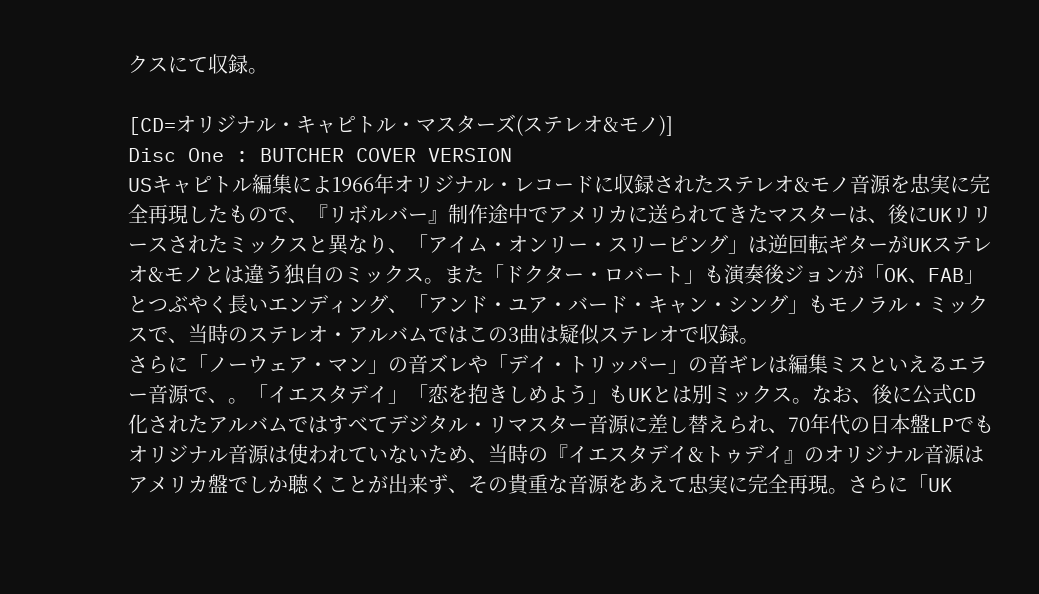クスにて収録。

[CD=オリジナル・キャピトル・マスターズ(ステレオ&モノ)]
Disc One : BUTCHER COVER VERSION
USキャピトル編集によ1966年オリジナル・レコードに収録されたステレオ&モノ音源を忠実に完全再現したもので、『リボルバー』制作途中でアメリカに送られてきたマスターは、後にUKリリースされたミックスと異なり、「アイム・オンリー・スリーピング」は逆回転ギターがUKステレオ&モノとは違う独自のミックス。また「ドクター・ロバート」も演奏後ジョンが「OK、FAB」とつぶやく長いエンディング、「アンド・ユア・バード・キャン・シング」もモノラル・ミックスで、当時のステレオ・アルバムではこの3曲は疑似ステレオで収録。
さらに「ノーウェア・マン」の音ズレや「デイ・トリッパー」の音ギレは編集ミスといえるエラー音源で、。「イエスタデイ」「恋を抱きしめよう」もUKとは別ミックス。なお、後に公式CD化されたアルバムではすべてデジタル・リマスター音源に差し替えられ、70年代の日本盤LPでもオリジナル音源は使われていないため、当時の『イエスタデイ&トゥデイ』のオリジナル音源はアメリカ盤でしか聴くことが出来ず、その貴重な音源をあえて忠実に完全再現。さらに「UK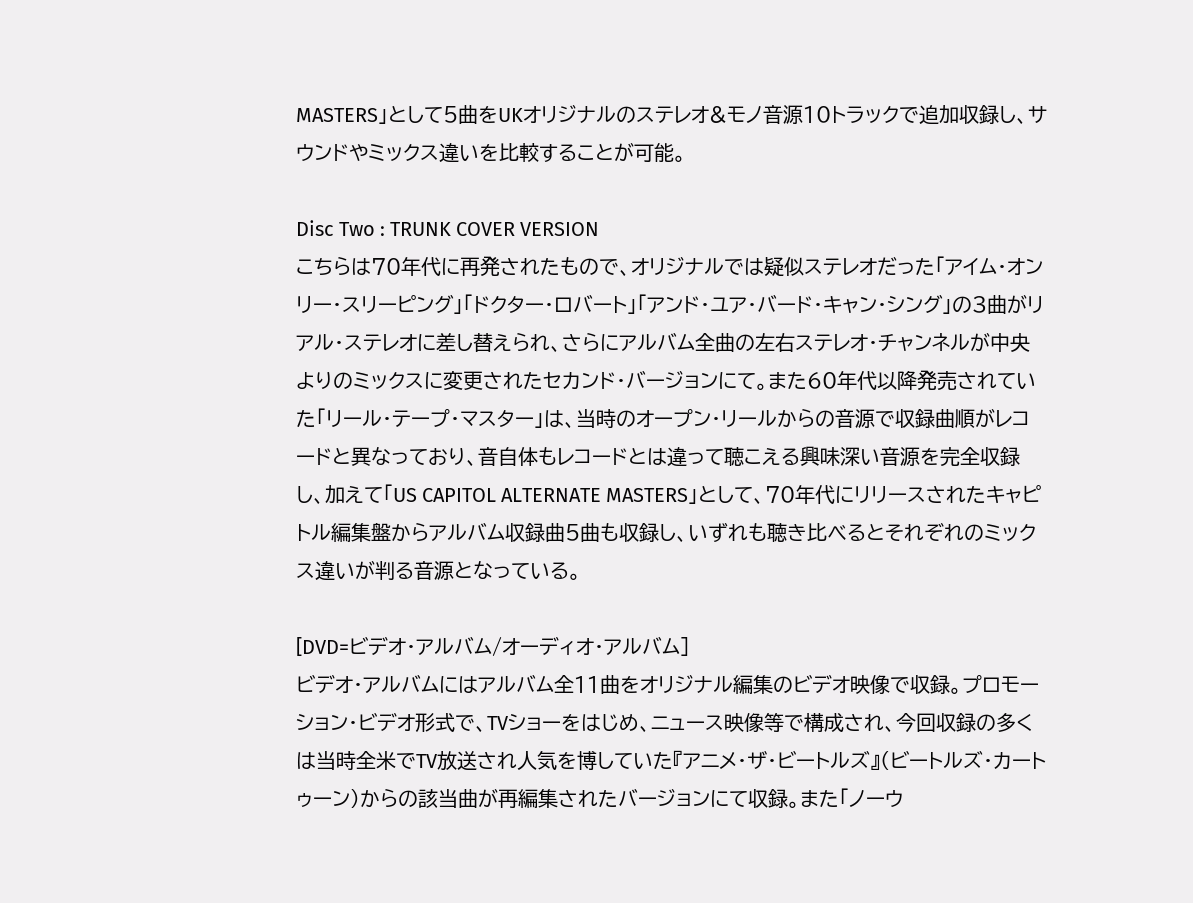MASTERS」として5曲をUKオリジナルのステレオ&モノ音源10トラックで追加収録し、サウンドやミックス違いを比較することが可能。

Disc Two : TRUNK COVER VERSION
こちらは70年代に再発されたもので、オリジナルでは疑似ステレオだった「アイム・オンリー・スリーピング」「ドクター・ロバート」「アンド・ユア・バード・キャン・シング」の3曲がリアル・ステレオに差し替えられ、さらにアルバム全曲の左右ステレオ・チャンネルが中央よりのミックスに変更されたセカンド・バージョンにて。また60年代以降発売されていた「リール・テープ・マスター」は、当時のオープン・リールからの音源で収録曲順がレコードと異なっており、音自体もレコードとは違って聴こえる興味深い音源を完全収録し、加えて「US CAPITOL ALTERNATE MASTERS」として、70年代にリリースされたキャピトル編集盤からアルバム収録曲5曲も収録し、いずれも聴き比べるとそれぞれのミックス違いが判る音源となっている。

[DVD=ビデオ・アルバム/オーディオ・アルバム]
ビデオ・アルバムにはアルバム全11曲をオリジナル編集のビデオ映像で収録。プロモーション・ビデオ形式で、TVショーをはじめ、ニュース映像等で構成され、今回収録の多くは当時全米でTV放送され人気を博していた『アニメ・ザ・ビートルズ』(ビートルズ・カートゥーン)からの該当曲が再編集されたバージョンにて収録。また「ノーウ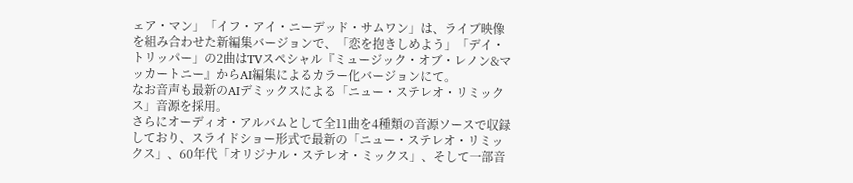ェア・マン」「イフ・アイ・ニーデッド・サムワン」は、ライブ映像を組み合わせた新編集バージョンで、「恋を抱きしめよう」「デイ・トリッパー」の2曲はTVスペシャル『ミュージック・オブ・レノン&マッカートニー』からAI編集によるカラー化バージョンにて。
なお音声も最新のAIデミックスによる「ニュー・ステレオ・リミックス」音源を採用。
さらにオーディオ・アルバムとして全11曲を4種類の音源ソースで収録しており、スライドショー形式で最新の「ニュー・ステレオ・リミックス」、60年代「オリジナル・ステレオ・ミックス」、そして一部音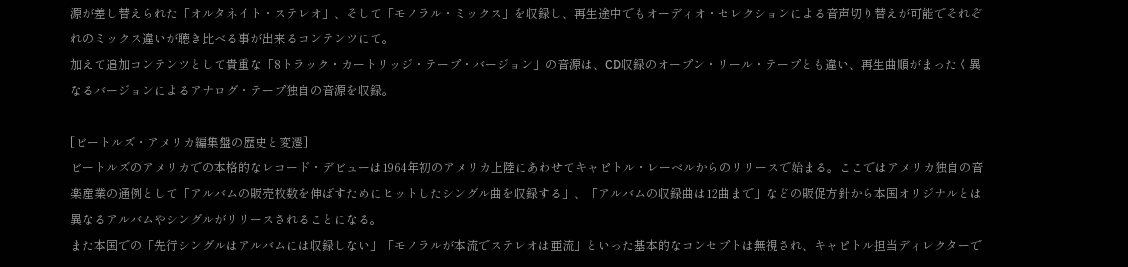源が差し替えられた「オルタネイト・ステレオ」、そして「モノラル・ミックス」を収録し、再生途中でもオーディオ・セレクションによる音声切り替えが可能でそれぞれのミックス違いが聴き比べる事が出来るコンテンツにて。
加えて追加コンテンツとして貴重な「8トラック・カートリッジ・テープ・バージョン」の音源は、CD収録のオープン・リール・テープとも違い、再生曲順がまったく異なるバージョンによるアナログ・テープ独自の音源を収録。

[ビートルズ・アメリカ編集盤の歴史と変遷]
ビートルズのアメリカでの本格的なレコード・デビューは1964年初のアメリカ上陸にあわせてキャピトル・レーベルからのリリースで始まる。ここではアメリカ独自の音楽産業の通例として「アルバムの販売枚数を伸ばすためにヒットしたシングル曲を収録する」、「アルバムの収録曲は12曲まで」などの販促方針から本国オリジナルとは異なるアルバムやシングルがリリースされることになる。
また本国での「先行シングルはアルバムには収録しない」「モノラルが本流でステレオは亜流」といった基本的なコンセプトは無視され、キャピトル担当ディレクターで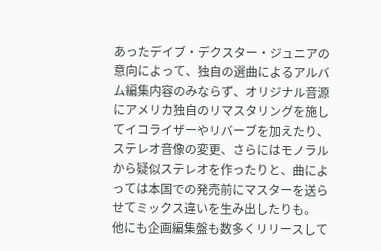あったデイブ・デクスター・ジュニアの意向によって、独自の選曲によるアルバム編集内容のみならず、オリジナル音源にアメリカ独自のリマスタリングを施してイコライザーやリバーブを加えたり、ステレオ音像の変更、さらにはモノラルから疑似ステレオを作ったりと、曲によっては本国での発売前にマスターを送らせてミックス違いを生み出したりも。
他にも企画編集盤も数多くリリースして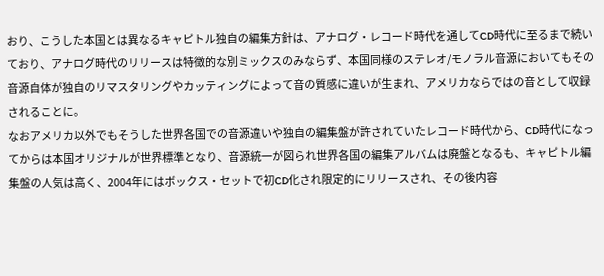おり、こうした本国とは異なるキャピトル独自の編集方針は、アナログ・レコード時代を通してCD時代に至るまで続いており、アナログ時代のリリースは特徴的な別ミックスのみならず、本国同様のステレオ/モノラル音源においてもその音源自体が独自のリマスタリングやカッティングによって音の質感に違いが生まれ、アメリカならではの音として収録されることに。
なおアメリカ以外でもそうした世界各国での音源違いや独自の編集盤が許されていたレコード時代から、CD時代になってからは本国オリジナルが世界標準となり、音源統一が図られ世界各国の編集アルバムは廃盤となるも、キャピトル編集盤の人気は高く、2004年にはボックス・セットで初CD化され限定的にリリースされ、その後内容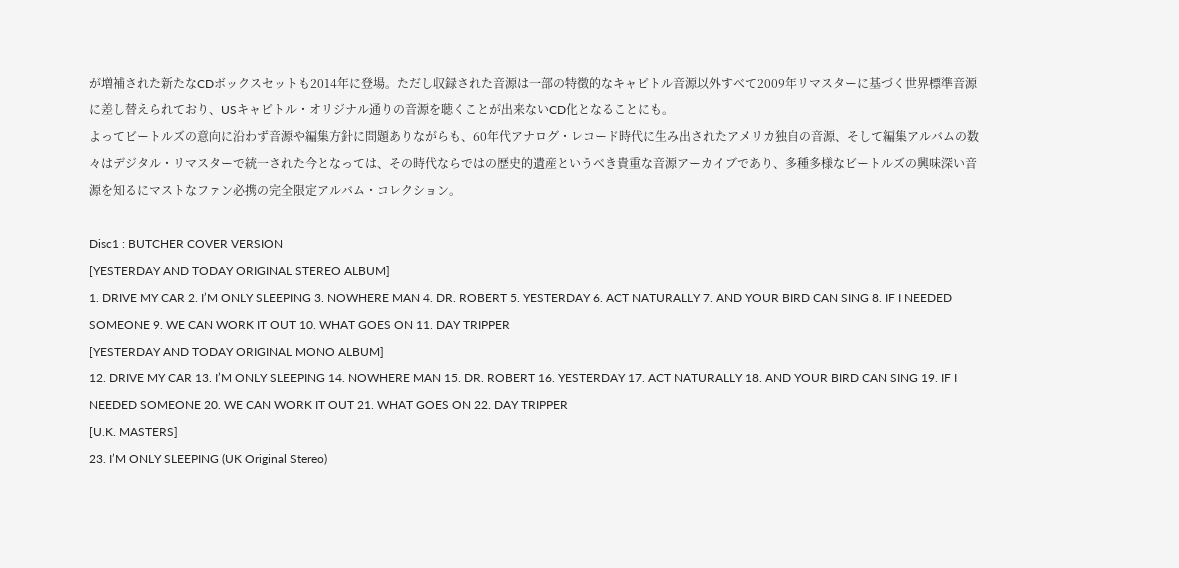が増補された新たなCDボックスセットも2014年に登場。ただし収録された音源は一部の特徴的なキャピトル音源以外すべて2009年リマスターに基づく世界標準音源に差し替えられており、USキャピトル・オリジナル通りの音源を聴くことが出来ないCD化となることにも。
よってビートルズの意向に沿わず音源や編集方針に問題ありながらも、60年代アナログ・レコード時代に生み出されたアメリカ独自の音源、そして編集アルバムの数々はデジタル・リマスターで統一された今となっては、その時代ならではの歴史的遺産というべき貴重な音源アーカイブであり、多種多様なビートルズの興味深い音源を知るにマストなファン必携の完全限定アルバム・コレクション。

Disc1 : BUTCHER COVER VERSION
[YESTERDAY AND TODAY ORIGINAL STEREO ALBUM]
1. DRIVE MY CAR 2. I’M ONLY SLEEPING 3. NOWHERE MAN 4. DR. ROBERT 5. YESTERDAY 6. ACT NATURALLY 7. AND YOUR BIRD CAN SING 8. IF I NEEDED SOMEONE 9. WE CAN WORK IT OUT 10. WHAT GOES ON 11. DAY TRIPPER
[YESTERDAY AND TODAY ORIGINAL MONO ALBUM]
12. DRIVE MY CAR 13. I’M ONLY SLEEPING 14. NOWHERE MAN 15. DR. ROBERT 16. YESTERDAY 17. ACT NATURALLY 18. AND YOUR BIRD CAN SING 19. IF I NEEDED SOMEONE 20. WE CAN WORK IT OUT 21. WHAT GOES ON 22. DAY TRIPPER
[U.K. MASTERS]
23. I’M ONLY SLEEPING (UK Original Stereo)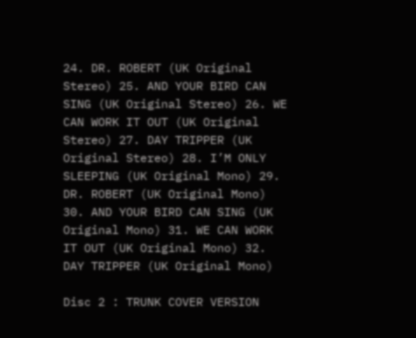24. DR. ROBERT (UK Original Stereo) 25. AND YOUR BIRD CAN SING (UK Original Stereo) 26. WE CAN WORK IT OUT (UK Original Stereo) 27. DAY TRIPPER (UK Original Stereo) 28. I’M ONLY SLEEPING (UK Original Mono) 29. DR. ROBERT (UK Original Mono) 30. AND YOUR BIRD CAN SING (UK Original Mono) 31. WE CAN WORK IT OUT (UK Original Mono) 32. DAY TRIPPER (UK Original Mono)

Disc 2 : TRUNK COVER VERSION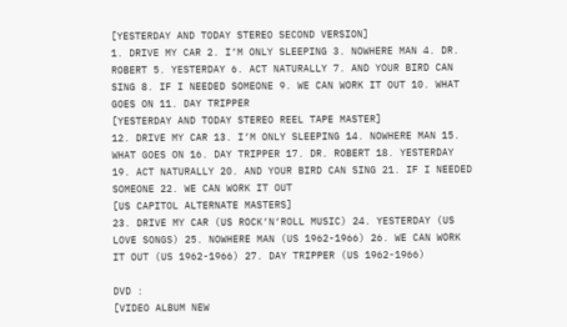[YESTERDAY AND TODAY STEREO SECOND VERSION]
1. DRIVE MY CAR 2. I’M ONLY SLEEPING 3. NOWHERE MAN 4. DR. ROBERT 5. YESTERDAY 6. ACT NATURALLY 7. AND YOUR BIRD CAN SING 8. IF I NEEDED SOMEONE 9. WE CAN WORK IT OUT 10. WHAT GOES ON 11. DAY TRIPPER
[YESTERDAY AND TODAY STEREO REEL TAPE MASTER]
12. DRIVE MY CAR 13. I’M ONLY SLEEPING 14. NOWHERE MAN 15. WHAT GOES ON 16. DAY TRIPPER 17. DR. ROBERT 18. YESTERDAY 19. ACT NATURALLY 20. AND YOUR BIRD CAN SING 21. IF I NEEDED SOMEONE 22. WE CAN WORK IT OUT
[US CAPITOL ALTERNATE MASTERS]
23. DRIVE MY CAR (US ROCK’N’ROLL MUSIC) 24. YESTERDAY (US LOVE SONGS) 25. NOWHERE MAN (US 1962-1966) 26. WE CAN WORK IT OUT (US 1962-1966) 27. DAY TRIPPER (US 1962-1966)

DVD :
[VIDEO ALBUM NEW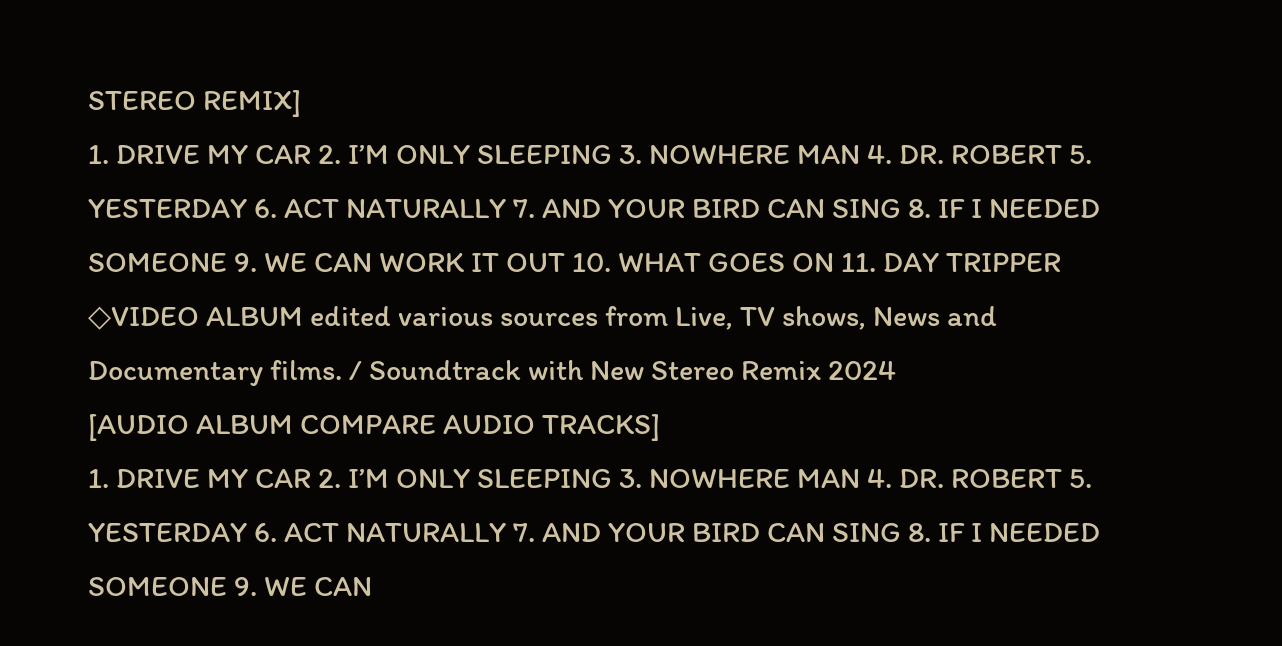STEREO REMIX]
1. DRIVE MY CAR 2. I’M ONLY SLEEPING 3. NOWHERE MAN 4. DR. ROBERT 5. YESTERDAY 6. ACT NATURALLY 7. AND YOUR BIRD CAN SING 8. IF I NEEDED SOMEONE 9. WE CAN WORK IT OUT 10. WHAT GOES ON 11. DAY TRIPPER
◇VIDEO ALBUM edited various sources from Live, TV shows, News and Documentary films. / Soundtrack with New Stereo Remix 2024
[AUDIO ALBUM COMPARE AUDIO TRACKS]
1. DRIVE MY CAR 2. I’M ONLY SLEEPING 3. NOWHERE MAN 4. DR. ROBERT 5. YESTERDAY 6. ACT NATURALLY 7. AND YOUR BIRD CAN SING 8. IF I NEEDED SOMEONE 9. WE CAN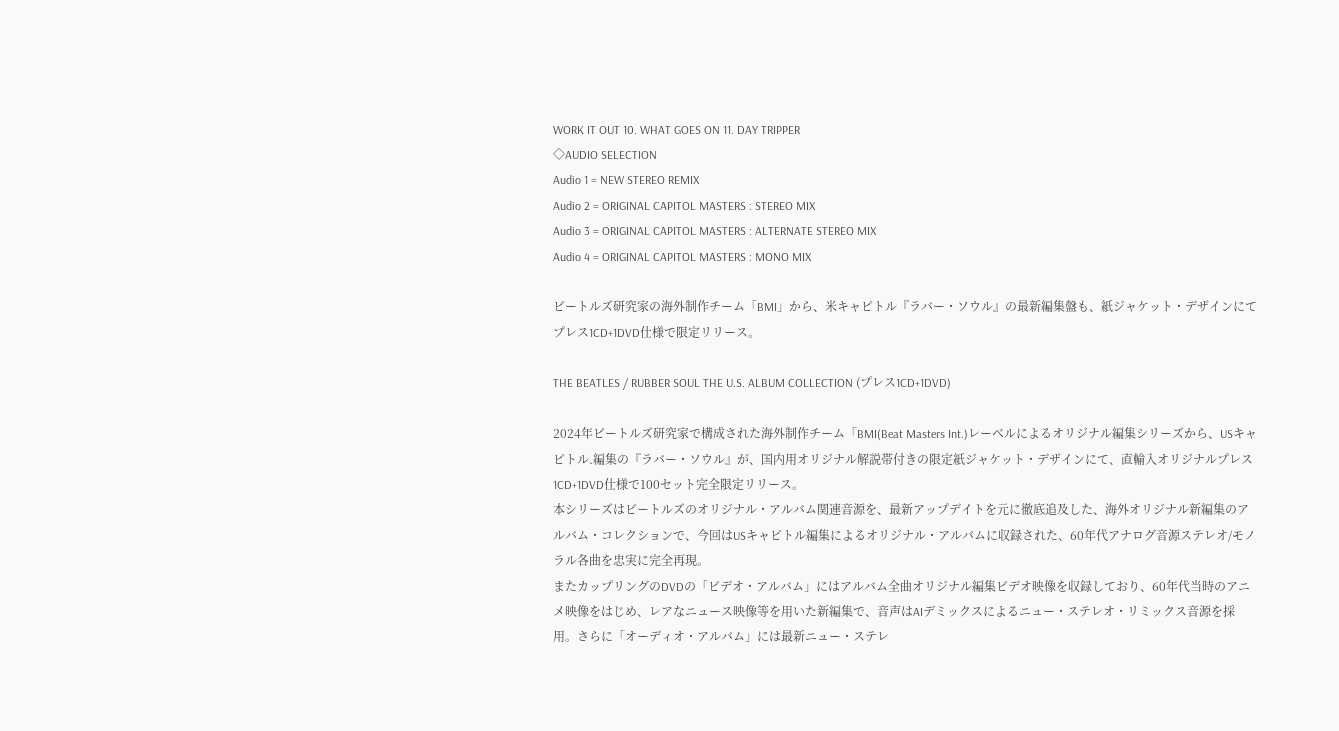WORK IT OUT 10. WHAT GOES ON 11. DAY TRIPPER
◇AUDIO SELECTION
Audio 1 = NEW STEREO REMIX
Audio 2 = ORIGINAL CAPITOL MASTERS : STEREO MIX
Audio 3 = ORIGINAL CAPITOL MASTERS : ALTERNATE STEREO MIX
Audio 4 = ORIGINAL CAPITOL MASTERS : MONO MIX

ビートルズ研究家の海外制作チーム「BMI」から、米キャピトル『ラバー・ソウル』の最新編集盤も、紙ジャケット・デザインにてプレス1CD+1DVD仕様で限定リリース。

THE BEATLES / RUBBER SOUL THE U.S. ALBUM COLLECTION (プレス1CD+1DVD)

2024年ビートルズ研究家で構成された海外制作チーム「BMI(Beat Masters Int.)レーベルによるオリジナル編集シリーズから、USキャピトル.編集の『ラバー・ソウル』が、国内用オリジナル解説帯付きの限定紙ジャケット・デザインにて、直輸入オリジナルプレス1CD+1DVD仕様で100セット完全限定リリース。
本シリーズはビートルズのオリジナル・アルバム関連音源を、最新アップデイトを元に徹底追及した、海外オリジナル新編集のアルバム・コレクションで、今回はUSキャピトル編集によるオリジナル・アルバムに収録された、60年代アナログ音源ステレオ/モノラル各曲を忠実に完全再現。
またカップリングのDVDの「ビデオ・アルバム」にはアルバム全曲オリジナル編集ビデオ映像を収録しており、60年代当時のアニメ映像をはじめ、レアなニュース映像等を用いた新編集で、音声はAIデミックスによるニュー・ステレオ・リミックス音源を採用。さらに「オーディオ・アルバム」には最新ニュー・ステレ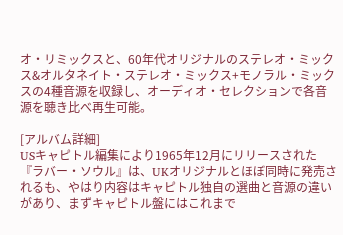オ・リミックスと、60年代オリジナルのステレオ・ミックス&オルタネイト・ステレオ・ミックス+モノラル・ミックスの4種音源を収録し、オーディオ・セレクションで各音源を聴き比べ再生可能。

[アルバム詳細]
USキャピトル編集により1965年12月にリリースされた『ラバー・ソウル』は、UKオリジナルとほぼ同時に発売されるも、やはり内容はキャピトル独自の選曲と音源の違いがあり、まずキャピトル盤にはこれまで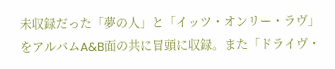未収録だった「夢の人」と「イッツ・オンリー・ラヴ」をアルバムA&B面の共に冒頭に収録。また「ドライヴ・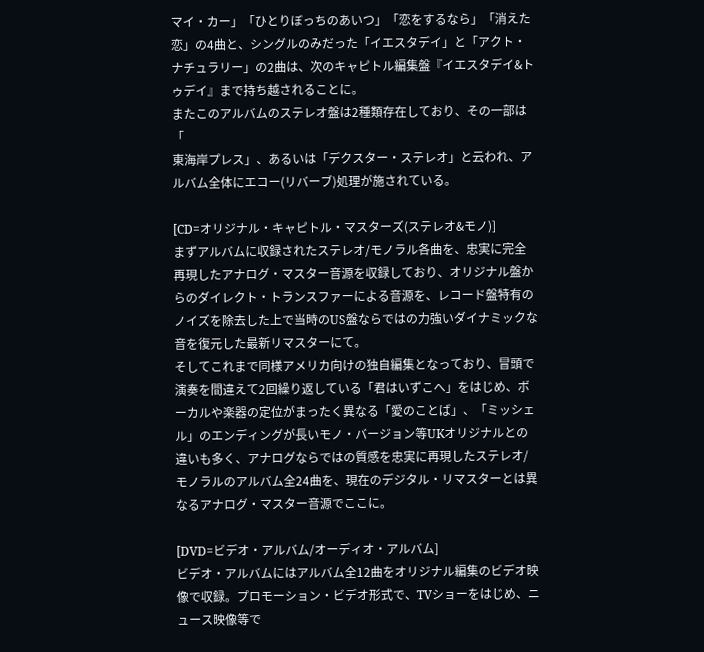マイ・カー」「ひとりぼっちのあいつ」「恋をするなら」「消えた恋」の4曲と、シングルのみだった「イエスタデイ」と「アクト・ナチュラリー」の2曲は、次のキャピトル編集盤『イエスタデイ&トゥデイ』まで持ち越されることに。
またこのアルバムのステレオ盤は2種類存在しており、その一部は「
東海岸プレス」、あるいは「デクスター・ステレオ」と云われ、アルバム全体にエコー(リバーブ)処理が施されている。

[CD=オリジナル・キャピトル・マスターズ(ステレオ&モノ)]
まずアルバムに収録されたステレオ/モノラル各曲を、忠実に完全再現したアナログ・マスター音源を収録しており、オリジナル盤からのダイレクト・トランスファーによる音源を、レコード盤特有のノイズを除去した上で当時のUS盤ならではの力強いダイナミックな音を復元した最新リマスターにて。
そしてこれまで同様アメリカ向けの独自編集となっており、冒頭で演奏を間違えて2回繰り返している「君はいずこへ」をはじめ、ボーカルや楽器の定位がまったく異なる「愛のことば」、「ミッシェル」のエンディングが長いモノ・バージョン等UKオリジナルとの違いも多く、アナログならではの質感を忠実に再現したステレオ/モノラルのアルバム全24曲を、現在のデジタル・リマスターとは異なるアナログ・マスター音源でここに。

[DVD=ビデオ・アルバム/オーディオ・アルバム]
ビデオ・アルバムにはアルバム全12曲をオリジナル編集のビデオ映像で収録。プロモーション・ビデオ形式で、TVショーをはじめ、ニュース映像等で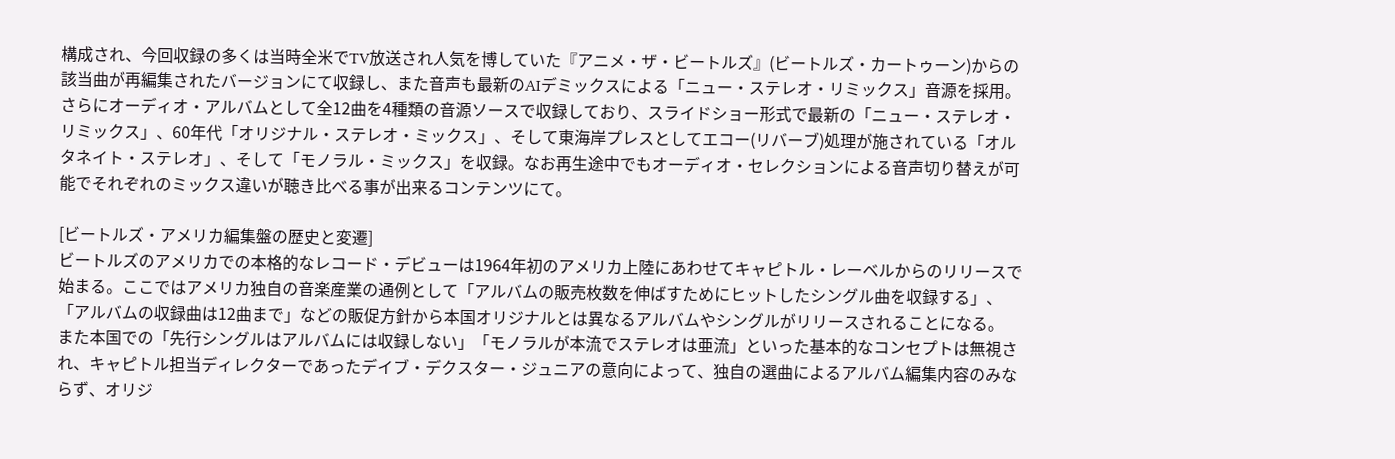構成され、今回収録の多くは当時全米でTV放送され人気を博していた『アニメ・ザ・ビートルズ』(ビートルズ・カートゥーン)からの該当曲が再編集されたバージョンにて収録し、また音声も最新のAIデミックスによる「ニュー・ステレオ・リミックス」音源を採用。
さらにオーディオ・アルバムとして全12曲を4種類の音源ソースで収録しており、スライドショー形式で最新の「ニュー・ステレオ・リミックス」、60年代「オリジナル・ステレオ・ミックス」、そして東海岸プレスとしてエコー(リバーブ)処理が施されている「オルタネイト・ステレオ」、そして「モノラル・ミックス」を収録。なお再生途中でもオーディオ・セレクションによる音声切り替えが可能でそれぞれのミックス違いが聴き比べる事が出来るコンテンツにて。

[ビートルズ・アメリカ編集盤の歴史と変遷]
ビートルズのアメリカでの本格的なレコード・デビューは1964年初のアメリカ上陸にあわせてキャピトル・レーベルからのリリースで始まる。ここではアメリカ独自の音楽産業の通例として「アルバムの販売枚数を伸ばすためにヒットしたシングル曲を収録する」、「アルバムの収録曲は12曲まで」などの販促方針から本国オリジナルとは異なるアルバムやシングルがリリースされることになる。
また本国での「先行シングルはアルバムには収録しない」「モノラルが本流でステレオは亜流」といった基本的なコンセプトは無視され、キャピトル担当ディレクターであったデイブ・デクスター・ジュニアの意向によって、独自の選曲によるアルバム編集内容のみならず、オリジ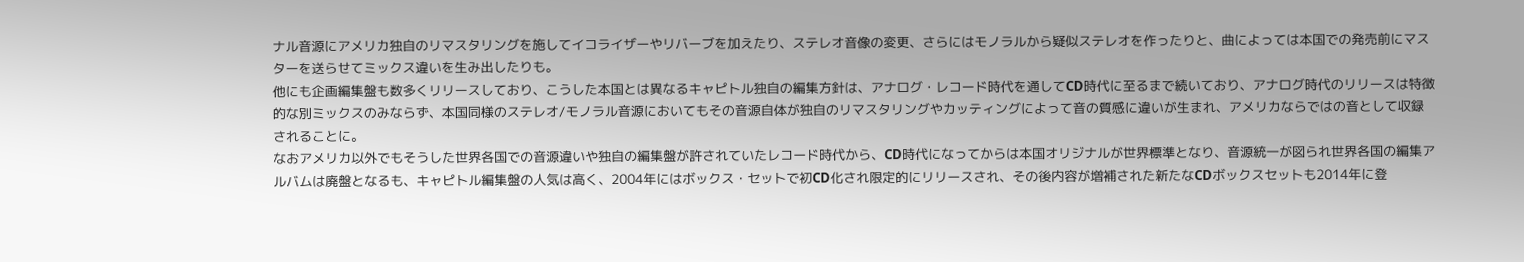ナル音源にアメリカ独自のリマスタリングを施してイコライザーやリバーブを加えたり、ステレオ音像の変更、さらにはモノラルから疑似ステレオを作ったりと、曲によっては本国での発売前にマスターを送らせてミックス違いを生み出したりも。
他にも企画編集盤も数多くリリースしており、こうした本国とは異なるキャピトル独自の編集方針は、アナログ・レコード時代を通してCD時代に至るまで続いており、アナログ時代のリリースは特徴的な別ミックスのみならず、本国同様のステレオ/モノラル音源においてもその音源自体が独自のリマスタリングやカッティングによって音の質感に違いが生まれ、アメリカならではの音として収録されることに。
なおアメリカ以外でもそうした世界各国での音源違いや独自の編集盤が許されていたレコード時代から、CD時代になってからは本国オリジナルが世界標準となり、音源統一が図られ世界各国の編集アルバムは廃盤となるも、キャピトル編集盤の人気は高く、2004年にはボックス・セットで初CD化され限定的にリリースされ、その後内容が増補された新たなCDボックスセットも2014年に登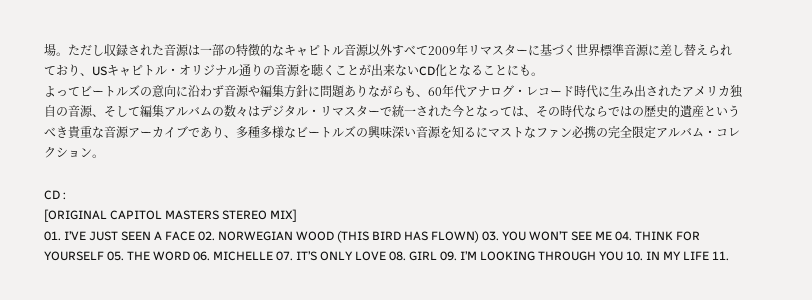場。ただし収録された音源は一部の特徴的なキャピトル音源以外すべて2009年リマスターに基づく世界標準音源に差し替えられており、USキャピトル・オリジナル通りの音源を聴くことが出来ないCD化となることにも。
よってビートルズの意向に沿わず音源や編集方針に問題ありながらも、60年代アナログ・レコード時代に生み出されたアメリカ独自の音源、そして編集アルバムの数々はデジタル・リマスターで統一された今となっては、その時代ならではの歴史的遺産というべき貴重な音源アーカイブであり、多種多様なビートルズの興味深い音源を知るにマストなファン必携の完全限定アルバム・コレクション。

CD :
[ORIGINAL CAPITOL MASTERS STEREO MIX]
01. I’VE JUST SEEN A FACE 02. NORWEGIAN WOOD (THIS BIRD HAS FLOWN) 03. YOU WON’T SEE ME 04. THINK FOR YOURSELF 05. THE WORD 06. MICHELLE 07. IT’S ONLY LOVE 08. GIRL 09. I’M LOOKING THROUGH YOU 10. IN MY LIFE 11.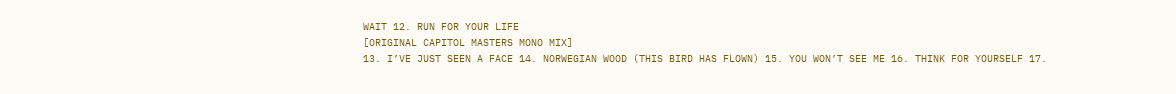WAIT 12. RUN FOR YOUR LIFE
[ORIGINAL CAPITOL MASTERS MONO MIX]
13. I’VE JUST SEEN A FACE 14. NORWEGIAN WOOD (THIS BIRD HAS FLOWN) 15. YOU WON’T SEE ME 16. THINK FOR YOURSELF 17.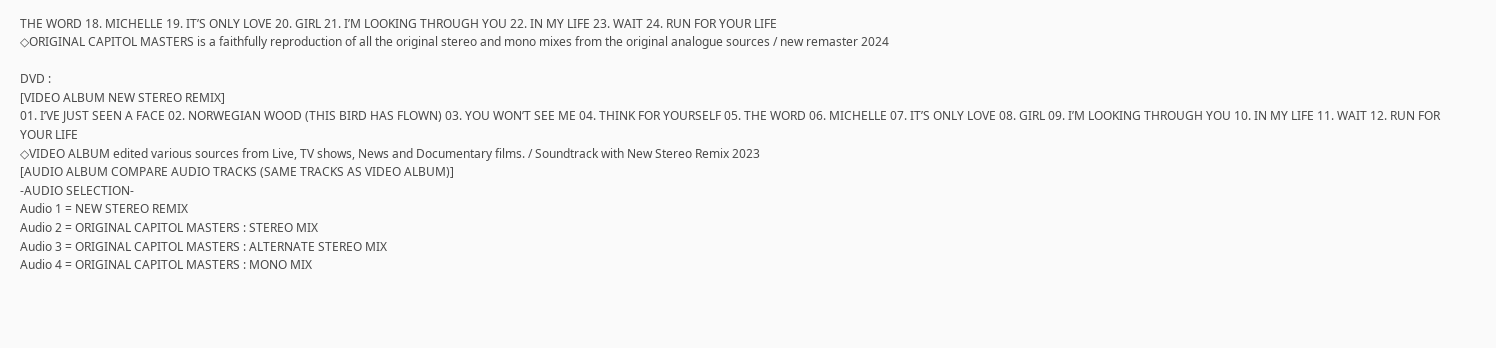THE WORD 18. MICHELLE 19. IT’S ONLY LOVE 20. GIRL 21. I’M LOOKING THROUGH YOU 22. IN MY LIFE 23. WAIT 24. RUN FOR YOUR LIFE
◇ORIGINAL CAPITOL MASTERS is a faithfully reproduction of all the original stereo and mono mixes from the original analogue sources / new remaster 2024

DVD :
[VIDEO ALBUM NEW STEREO REMIX]
01. I’VE JUST SEEN A FACE 02. NORWEGIAN WOOD (THIS BIRD HAS FLOWN) 03. YOU WON’T SEE ME 04. THINK FOR YOURSELF 05. THE WORD 06. MICHELLE 07. IT’S ONLY LOVE 08. GIRL 09. I’M LOOKING THROUGH YOU 10. IN MY LIFE 11. WAIT 12. RUN FOR YOUR LIFE
◇VIDEO ALBUM edited various sources from Live, TV shows, News and Documentary films. / Soundtrack with New Stereo Remix 2023
[AUDIO ALBUM COMPARE AUDIO TRACKS (SAME TRACKS AS VIDEO ALBUM)]
-AUDIO SELECTION-
Audio 1 = NEW STEREO REMIX
Audio 2 = ORIGINAL CAPITOL MASTERS : STEREO MIX
Audio 3 = ORIGINAL CAPITOL MASTERS : ALTERNATE STEREO MIX
Audio 4 = ORIGINAL CAPITOL MASTERS : MONO MIX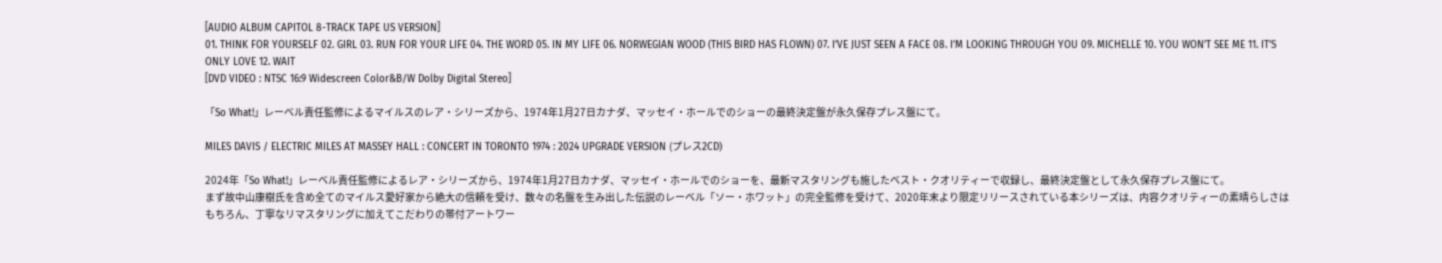[AUDIO ALBUM CAPITOL 8-TRACK TAPE US VERSION]
01. THINK FOR YOURSELF 02. GIRL 03. RUN FOR YOUR LIFE 04. THE WORD 05. IN MY LIFE 06. NORWEGIAN WOOD (THIS BIRD HAS FLOWN) 07. I’VE JUST SEEN A FACE 08. I’M LOOKING THROUGH YOU 09. MICHELLE 10. YOU WON’T SEE ME 11. IT’S ONLY LOVE 12. WAIT
[DVD VIDEO : NTSC 16:9 Widescreen Color&B/W Dolby Digital Stereo]

「So What!」レーベル責任監修によるマイルスのレア・シリーズから、1974年1月27日カナダ、マッセイ・ホールでのショーの最終決定盤が永久保存プレス盤にて。

MILES DAVIS / ELECTRIC MILES AT MASSEY HALL : CONCERT IN TORONTO 1974 : 2024 UPGRADE VERSION (プレス2CD)

2024年「So What!」レーベル責任監修によるレア・シリーズから、1974年1月27日カナダ、マッセイ・ホールでのショーを、最新マスタリングも施したベスト・クオリティーで収録し、最終決定盤として永久保存プレス盤にて。
まず故中山康樹氏を含め全てのマイルス愛好家から絶大の信頼を受け、数々の名盤を生み出した伝説のレーベル「ソー・ホワット」の完全監修を受けて、2020年末より限定リリースされている本シリーズは、内容クオリティーの素晴らしさはもちろん、丁寧なリマスタリングに加えてこだわりの帯付アートワー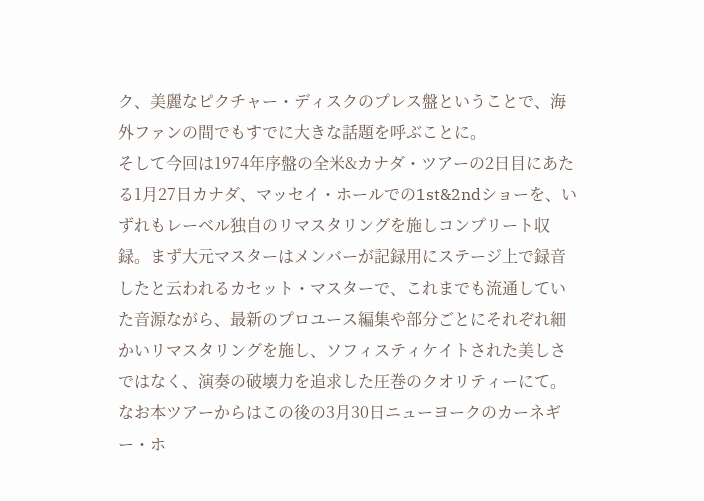ク、美麗なピクチャー・ディスクのプレス盤ということで、海外ファンの間でもすでに大きな話題を呼ぶことに。
そして今回は1974年序盤の全米&カナダ・ツアーの2日目にあたる1月27日カナダ、マッセイ・ホールでの1st&2ndショーを、いずれもレーベル独自のリマスタリングを施しコンプリート収録。まず大元マスターはメンバーが記録用にステージ上で録音したと云われるカセット・マスターで、これまでも流通していた音源ながら、最新のプロユース編集や部分ごとにそれぞれ細かいリマスタリングを施し、ソフィスティケイトされた美しさではなく、演奏の破壊力を追求した圧巻のクオリティーにて。
なお本ツアーからはこの後の3月30日ニューヨークのカーネギー・ホ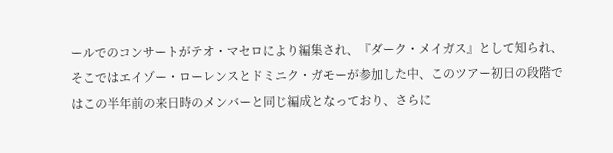ールでのコンサートがテオ・マセロにより編集され、『ダーク・メイガス』として知られ、そこではエイゾー・ローレンスとドミニク・ガモーが参加した中、このツアー初日の段階ではこの半年前の来日時のメンバーと同じ編成となっており、さらに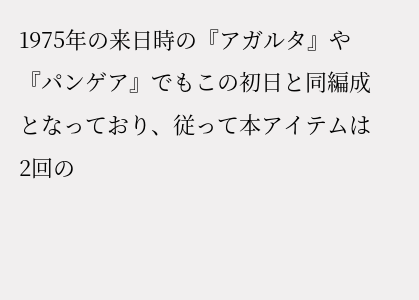1975年の来日時の『アガルタ』や『パンゲア』でもこの初日と同編成となっており、従って本アイテムは2回の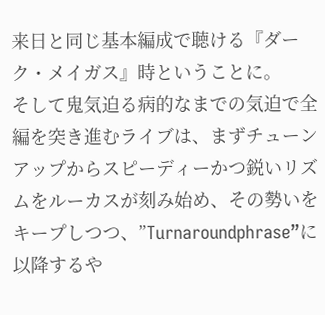来日と同じ基本編成で聴ける『ダーク・メイガス』時ということに。
そして鬼気迫る病的なまでの気迫で全編を突き進むライブは、まずチューンアップからスピーディーかつ鋭いリズムをルーカスが刻み始め、その勢いをキープしつつ、”Turnaroundphrase”に以降するや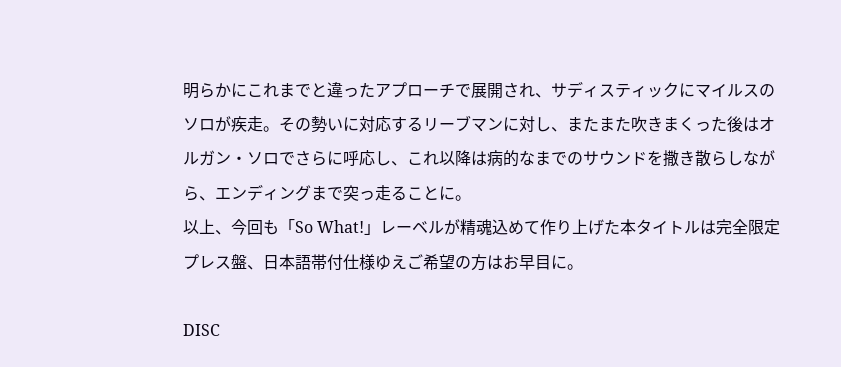明らかにこれまでと違ったアプローチで展開され、サディスティックにマイルスのソロが疾走。その勢いに対応するリーブマンに対し、またまた吹きまくった後はオルガン・ソロでさらに呼応し、これ以降は病的なまでのサウンドを撒き散らしながら、エンディングまで突っ走ることに。
以上、今回も「So What!」レーベルが精魂込めて作り上げた本タイトルは完全限定プレス盤、日本語帯付仕様ゆえご希望の方はお早目に。

DISC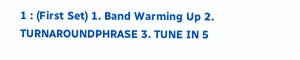1 : (First Set) 1. Band Warming Up 2. TURNAROUNDPHRASE 3. TUNE IN 5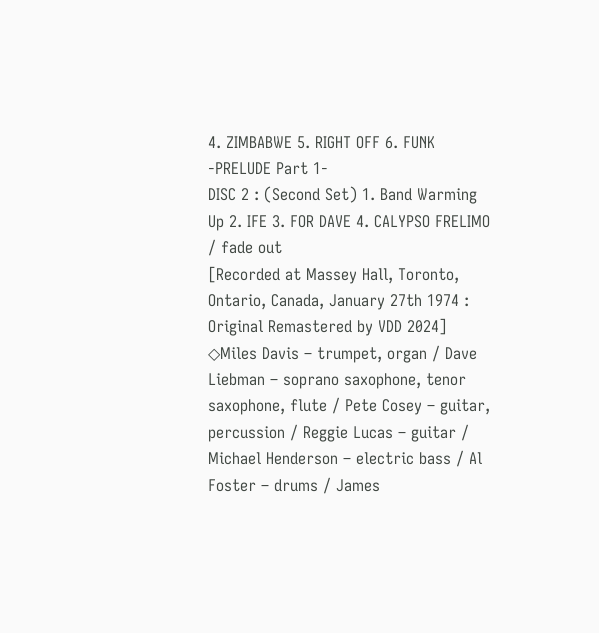4. ZIMBABWE 5. RIGHT OFF 6. FUNK -PRELUDE Part 1-
DISC 2 : (Second Set) 1. Band Warming Up 2. IFE 3. FOR DAVE 4. CALYPSO FRELIMO / fade out
[Recorded at Massey Hall, Toronto, Ontario, Canada, January 27th 1974 : Original Remastered by VDD 2024]
◇Miles Davis – trumpet, organ / Dave Liebman – soprano saxophone, tenor saxophone, flute / Pete Cosey – guitar, percussion / Reggie Lucas – guitar / Michael Henderson – electric bass / Al Foster – drums / James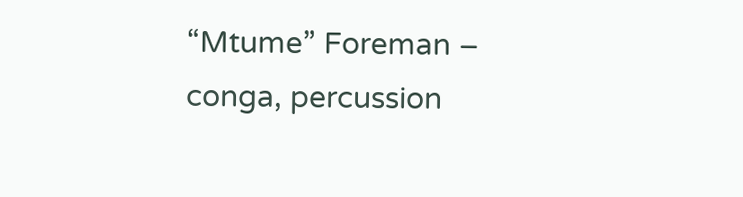“Mtume” Foreman – conga, percussion